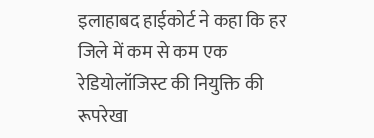इलाहाबद हाईकोर्ट ने कहा कि हर जिले में कम से कम एक रेडियोलॉजिस्ट की नियुक्ति की रूपरेखा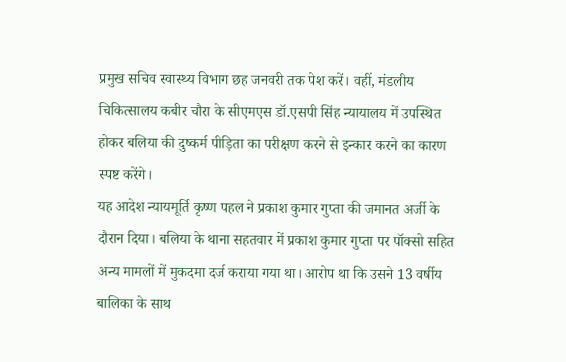प्रमुख सचिव स्वास्थ्य विभाग छह जनवरी तक पेश करें। वहीं, मंडलीय चिकित्सालय कबीर चौरा के सीएमएस डॉ.एसपी सिंह न्यायालय में उपस्थित होकर बलिया की दुष्कर्म पीड़िता का परीक्षण करने से इन्कार करने का कारण स्पष्ट करेंगे।
यह आदेश न्यायमूर्ति कृष्ण पहल ने प्रकाश कुमार गुप्ता की जमानत अर्जी के दौरान दिया। बलिया के थाना सहतवार में प्रकाश कुमार गुप्ता पर पॉक्सो सहित अन्य मामलों में मुकदमा दर्ज कराया गया था। आरोप था कि उसने 13 वर्षीय बालिका के साथ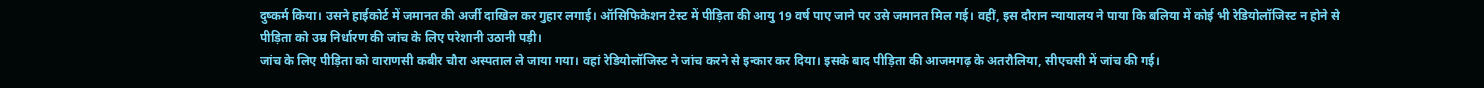दुष्कर्म किया। उसने हाईकोर्ट में जमानत की अर्जी दाखिल कर गुहार लगाई। ऑसिफिकेशन टेस्ट में पीड़िता की आयु 19 वर्ष पाए जाने पर उसे जमानत मिल गई। वहीं, इस दौरान न्यायालय ने पाया कि बलिया में कोई भी रेडियोलॉजिस्ट न होने से पीड़िता को उम्र निर्धारण की जांच के लिए परेशानी उठानी पड़ी।
जांच के लिए पीड़िता को वाराणसी कबीर चौरा अस्पताल ले जाया गया। वहां रेडियोलॉजिस्ट ने जांच करने से इन्कार कर दिया। इसके बाद पीड़िता की आजमगढ़ के अतरौलिया, सीएचसी में जांच की गई।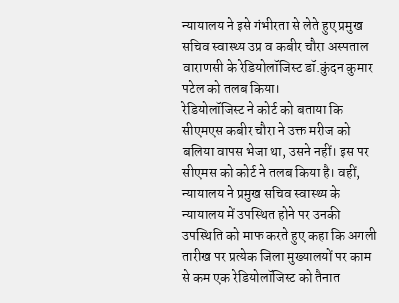न्यायालय ने इसे गंभीरता से लेते हुए प्रमुख सचिव स्वास्थ्य उप्र व कबीर चौरा अस्पताल वाराणसी के रेडियोलॉजिस्ट डॉ.कुंदन कुमार पटेल को तलब किया।
रेडियोलॉजिस्ट ने कोर्ट को बताया कि सीएमएस कबीर चौरा ने उक्त मरीज को बलिया वापस भेजा था, उसने नहीं। इस पर सीएमस को कोर्ट ने तलब किया है। वहीं, न्यायालय ने प्रमुख सचिव स्वास्थ्य के न्यायालय में उपस्थित होने पर उनकी उपस्थिति को माफ करते हुए कहा कि अगली तारीख पर प्रत्येक जिला मुख्यालयों पर काम से कम एक रेडियोलॉजिस्ट को तैनात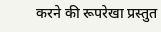करने की रूपरेखा प्रस्तुत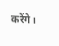करेंगे।